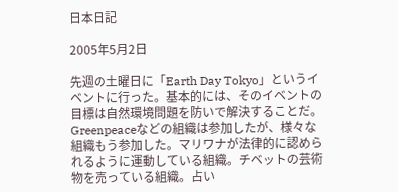日本日記

2005年5月2日

先週の土曜日に「Earth Day Tokyo」というイベントに行った。基本的には、そのイベントの目標は自然環境問題を防いで解決することだ。Greenpeaceなどの組織は参加したが、様々な組織もう参加した。マリワナが法律的に認められるように運動している組織。チベットの芸術物を売っている組織。占い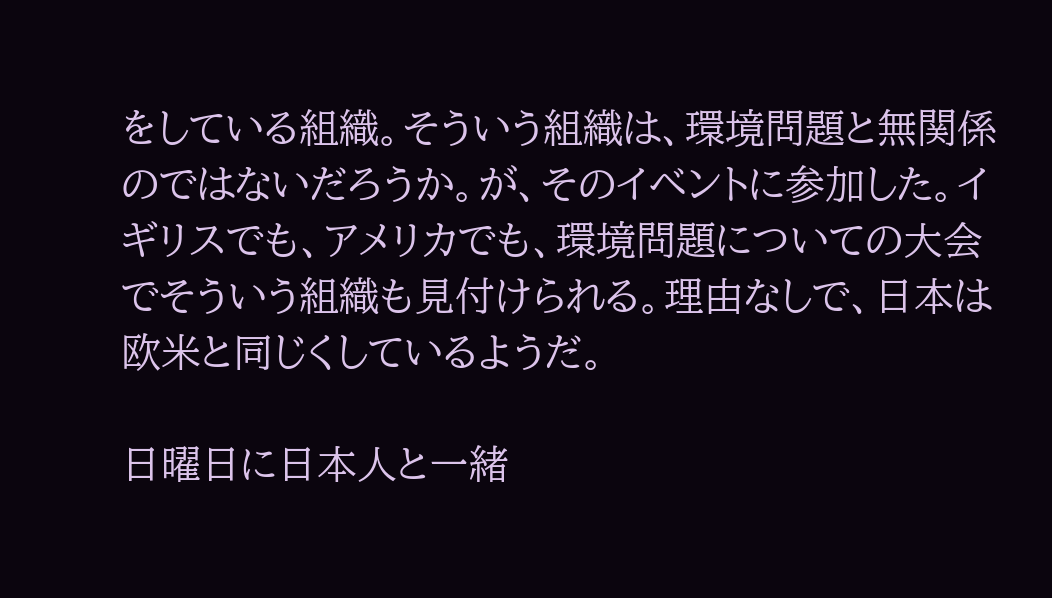をしている組織。そういう組織は、環境問題と無関係のではないだろうか。が、そのイベントに参加した。イギリスでも、アメリカでも、環境問題についての大会でそういう組織も見付けられる。理由なしで、日本は欧米と同じくしているようだ。

日曜日に日本人と一緒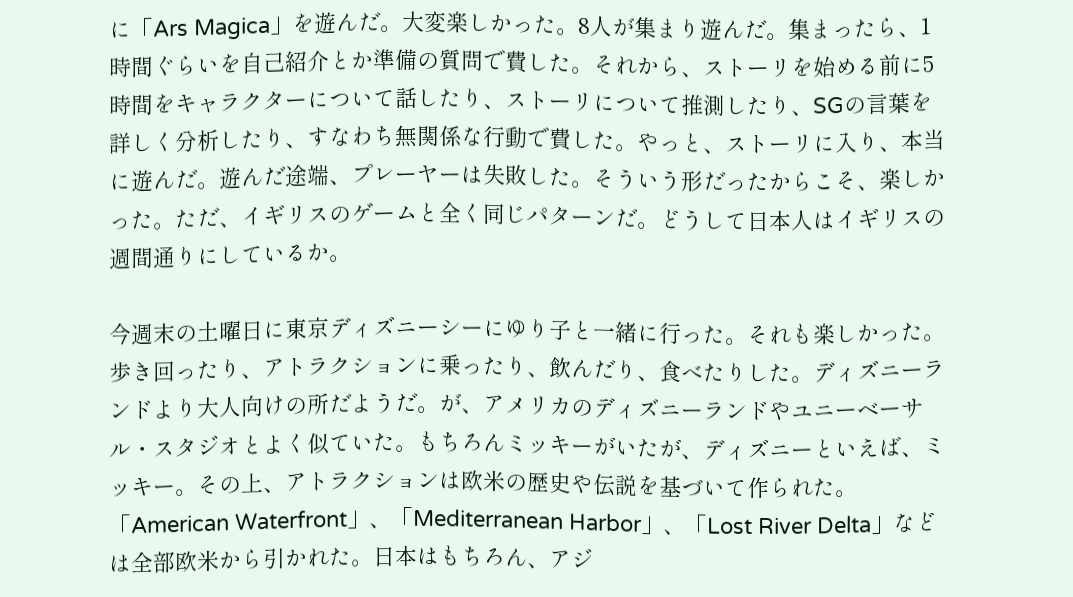に「Ars Magica」を遊んだ。大変楽しかった。8人が集まり遊んだ。集まったら、1時間ぐらいを自己紹介とか準備の質問で費した。それから、ストーリを始める前に5時間をキャラクターについて話したり、ストーリについて推測したり、SGの言葉を詳しく分析したり、すなわち無関係な行動で費した。やっと、ストーリに入り、本当に遊んだ。遊んだ途端、プレーヤーは失敗した。そういう形だったからこそ、楽しかった。ただ、イギリスのゲームと全く同じパターンだ。どうして日本人はイギリスの週間通りにしているか。

今週末の土曜日に東京ディズニーシーにゆり子と一緒に行った。それも楽しかった。歩き回ったり、アトラクションに乗ったり、飲んだり、食べたりした。ディズニーランドより大人向けの所だようだ。が、アメリカのディズニーランドやユニーベーサル・スタジオとよく似ていた。もちろんミッキーがいたが、ディズニーといえば、ミッキー。その上、アトラクションは欧米の歴史や伝説を基づいて作られた。「American Waterfront」、「Mediterranean Harbor」、「Lost River Delta」などは全部欧米から引かれた。日本はもちろん、アジ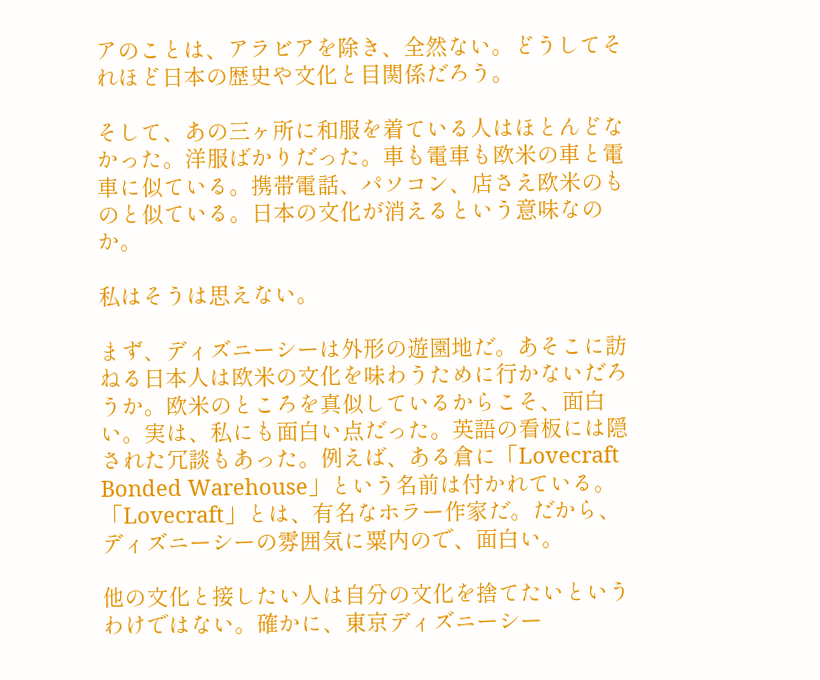アのことは、アラビアを除き、全然ない。どうしてそれほど日本の歴史や文化と目関係だろう。

そして、あの三ヶ所に和服を着ている人はほとんどなかった。洋服ばかりだった。車も電車も欧米の車と電車に似ている。携帯電話、パソコン、店さえ欧米のものと似ている。日本の文化が消えるという意味なのか。

私はそうは思えない。

まず、ディズニーシーは外形の遊園地だ。あそこに訪ねる日本人は欧米の文化を味わうために行かないだろうか。欧米のところを真似しているからこそ、面白い。実は、私にも面白い点だった。英語の看板には隠された冗談もあった。例えば、ある倉に「Lovecraft Bonded Warehouse」という名前は付かれている。「Lovecraft」とは、有名なホラー作家だ。だから、ディズニーシーの雰囲気に粟内ので、面白い。

他の文化と接したい人は自分の文化を捨てたいというわけではない。確かに、東京ディズニーシー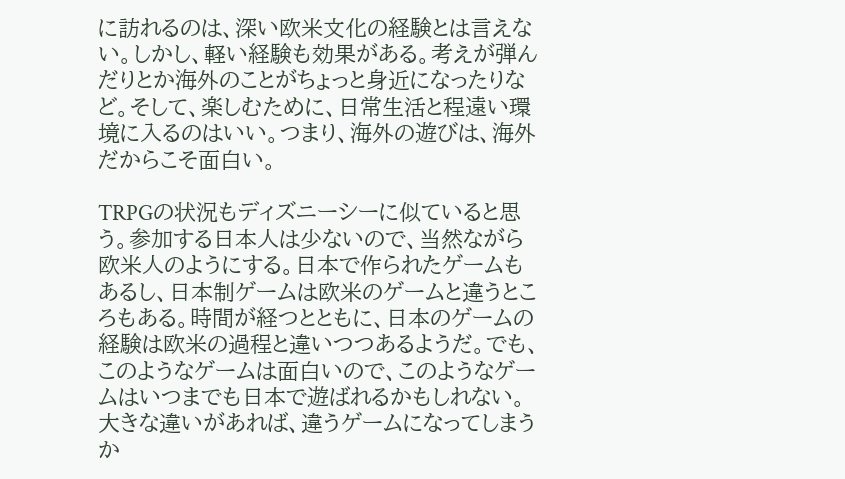に訪れるのは、深い欧米文化の経験とは言えない。しかし、軽い経験も効果がある。考えが弾んだりとか海外のことがちょっと身近になったりなど。そして、楽しむために、日常生活と程遠い環境に入るのはいい。つまり、海外の遊びは、海外だからこそ面白い。

TRPGの状況もディズニーシーに似ていると思う。参加する日本人は少ないので、当然ながら欧米人のようにする。日本で作られたゲームもあるし、日本制ゲームは欧米のゲームと違うところもある。時間が経つとともに、日本のゲームの経験は欧米の過程と違いつつあるようだ。でも、このようなゲームは面白いので、このようなゲームはいつまでも日本で遊ばれるかもしれない。大きな違いがあれば、違うゲームになってしまうか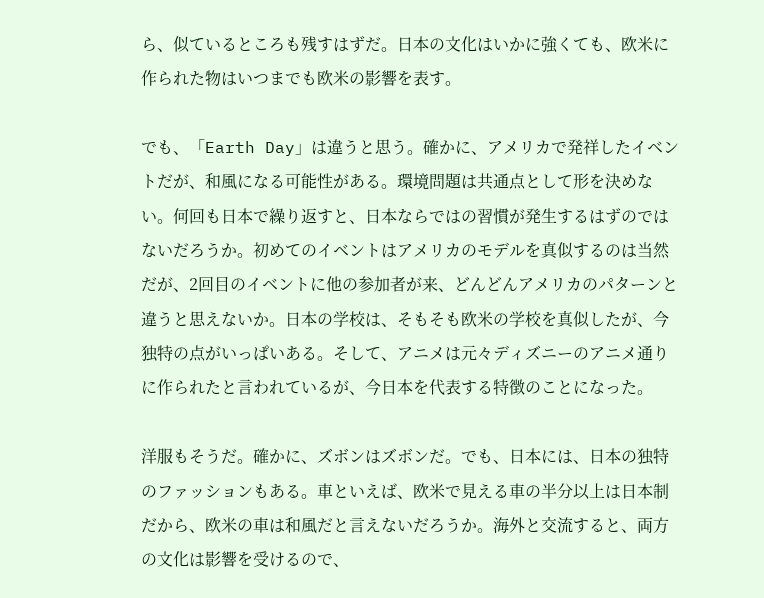ら、似ているところも残すはずだ。日本の文化はいかに強くても、欧米に作られた物はいつまでも欧米の影響を表す。

でも、「Earth Day」は違うと思う。確かに、アメリカで発祥したイベントだが、和風になる可能性がある。環境問題は共通点として形を決めない。何回も日本で繰り返すと、日本ならではの習慣が発生するはずのではないだろうか。初めてのイベントはアメリカのモデルを真似するのは当然だが、2回目のイベントに他の参加者が来、どんどんアメリカのパターンと違うと思えないか。日本の学校は、そもそも欧米の学校を真似したが、今独特の点がいっぱいある。そして、アニメは元々ディズニーのアニメ通りに作られたと言われているが、今日本を代表する特徴のことになった。

洋服もそうだ。確かに、ズボンはズボンだ。でも、日本には、日本の独特のファッションもある。車といえば、欧米で見える車の半分以上は日本制だから、欧米の車は和風だと言えないだろうか。海外と交流すると、両方の文化は影響を受けるので、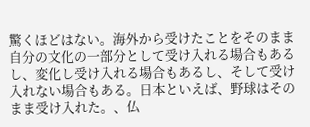驚くほどはない。海外から受けたことをそのまま自分の文化の一部分として受け入れる場合もあるし、変化し受け入れる場合もあるし、そして受け入れない場合もある。日本といえば、野球はそのまま受け入れた。、仏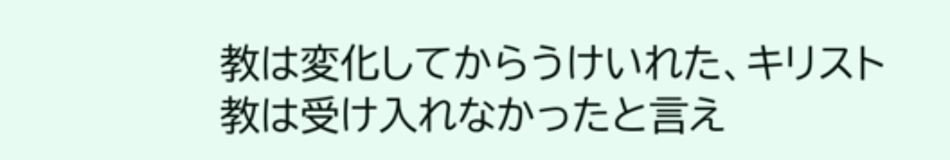教は変化してからうけいれた、キリスト教は受け入れなかったと言え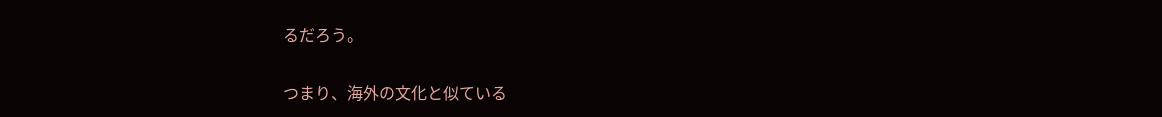るだろう。

つまり、海外の文化と似ている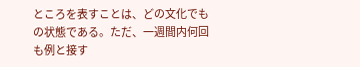ところを表すことは、どの文化でもの状態である。ただ、一週間内何回も例と接す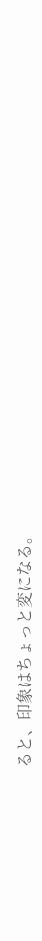ると、印象はちょっと変になる。